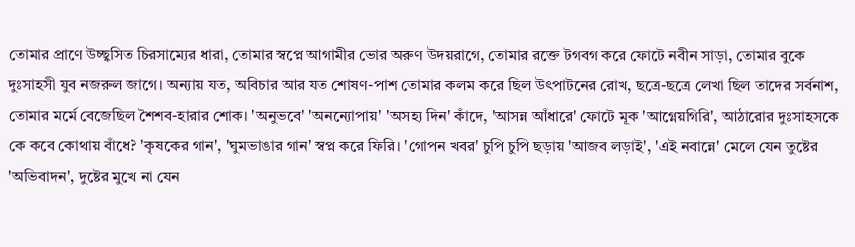তোমার প্রাণে উচ্ছ্বসিত চিরসাম্যের ধারা, তোমার স্বপ্নে আগামীর ভোর অরুণ উদয়রাগে, তোমার রক্তে টগবগ করে ফোটে নবীন সাড়া, তোমার বুকে দুঃসাহসী যুব নজরুল জাগে। অন্যায় যত, অবিচার আর যত শোষণ-পাশ তোমার কলম করে ছিল উৎপাটনের রোখ, ছত্রে-ছত্রে লেখা ছিল তাদের সর্বনাশ, তোমার মর্মে বেজেছিল শৈশব-হারার শোক। 'অনুভবে' 'অনন্যোপায়' 'অসহ্য দিন' কাঁদে, 'আসন্ন আঁধারে' ফোটে মূক 'আগ্নেয়গিরি', আঠারোর দুঃসাহসকে কে কবে কোথায় বাঁধে? 'কৃষকের গান', 'ঘুমভাঙার গান' স্বপ্ন করে ফিরি। 'গোপন খবর' চুপি চুপি ছড়ায় 'আজব লড়াই', 'এই নবান্নে' মেলে যেন তুষ্টের 'অভিবাদন', দুষ্টের মুখে না যেন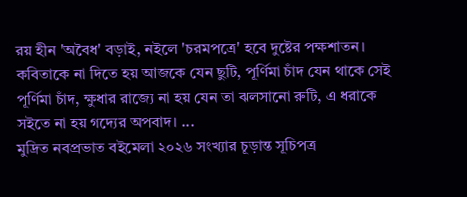রয় হীন 'অবৈধ' বড়াই, নইলে 'চরমপত্রে' হবে দুষ্টের পক্ষশাতন। কবিতাকে না দিতে হয় আজকে যেন ছুটি, পূর্ণিমা চাঁদ যেন থাকে সেই পূর্ণিমা চাঁদ, ক্ষুধার রাজ্যে না হয় যেন তা ঝলসানো রুটি, এ ধরাকে সইতে না হয় গদ্যের অপবাদ। ...
মুদ্রিত নবপ্রভাত বইমেলা ২০২৬ সংখ্যার চূড়ান্ত সূচিপত্র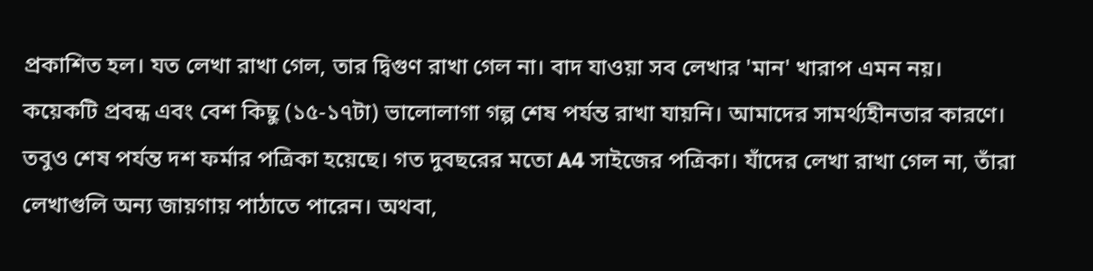প্রকাশিত হল। যত লেখা রাখা গেল, তার দ্বিগুণ রাখা গেল না। বাদ যাওয়া সব লেখার 'মান' খারাপ এমন নয়। কয়েকটি প্রবন্ধ এবং বেশ কিছু (১৫-১৭টা) ভালোলাগা গল্প শেষ পর্যন্ত রাখা যায়নি। আমাদের সামর্থ্যহীনতার কারণে। তবুও শেষ পর্যন্ত দশ ফর্মার পত্রিকা হয়েছে। গত দুবছরের মতো A4 সাইজের পত্রিকা। যাঁদের লেখা রাখা গেল না, তাঁরা লেখাগুলি অন্য জায়গায় পাঠাতে পারেন। অথবা,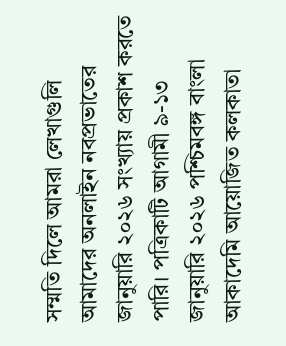সম্মতি দিলে আমরা লেখাগুলি আমাদের অনলাইন নবপ্রভাতের জানুয়ারি ২০২৬ সংখ্যায় প্রকাশ করতে পারি। পত্রিকাটি আগামী ৯-১৩ জানুয়ারি ২০২৬ পশ্চিমবঙ্গ বাংলা আকাদেমি আয়োজিত কলকাতা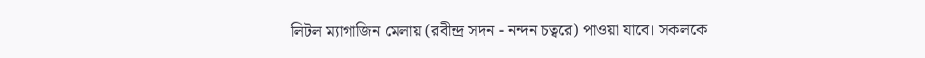লিটল ম্যাগাজিন মেলায় (রবীন্দ্র সদন - নন্দন চত্বরে) পাওয়া যাবে। সকলকে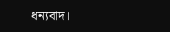ধন্যবাদ।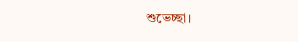শুভেচ্ছা।